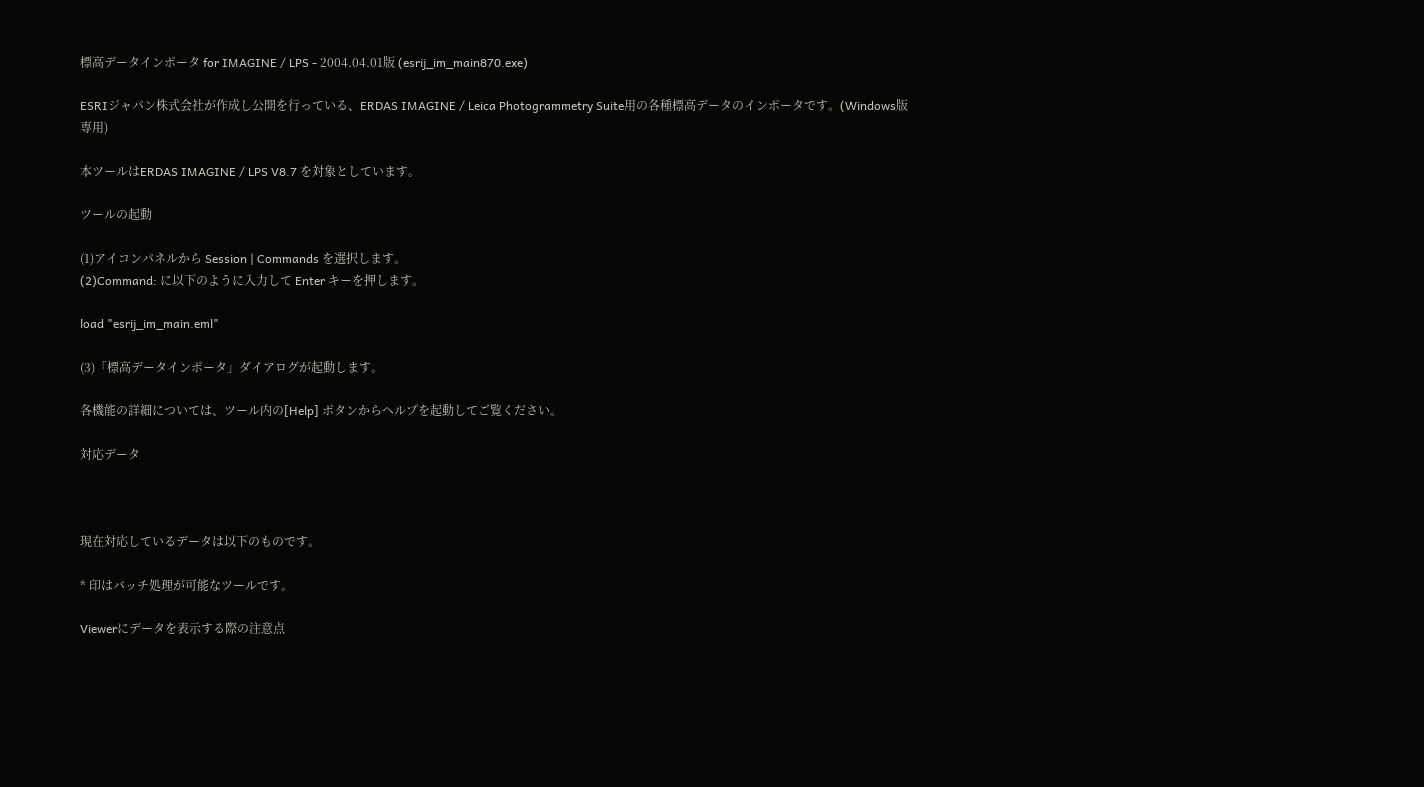標高データインポータ for IMAGINE / LPS - 2004.04.01版 (esrij_im_main870.exe)

ESRIジャパン株式会社が作成し公開を行っている、ERDAS IMAGINE / Leica Photogrammetry Suite用の各種標高データのインポータです。(Windows版専用)

本ツールはERDAS IMAGINE / LPS V8.7 を対象としています。

ツールの起動

(1)アイコンパネルから Session | Commands を選択します。
(2)Command: に以下のように入力して Enter キーを押します。

load "esrij_im_main.eml"

(3)「標高データインポータ」ダイアログが起動します。

各機能の詳細については、ツール内の[Help] ボタンからヘルプを起動してご覧ください。

対応データ



現在対応しているデータは以下のものです。

* 印はバッチ処理が可能なツールです。

Viewerにデータを表示する際の注意点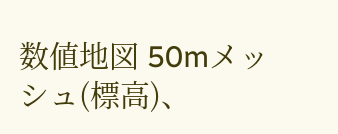数値地図 50mメッシュ(標高)、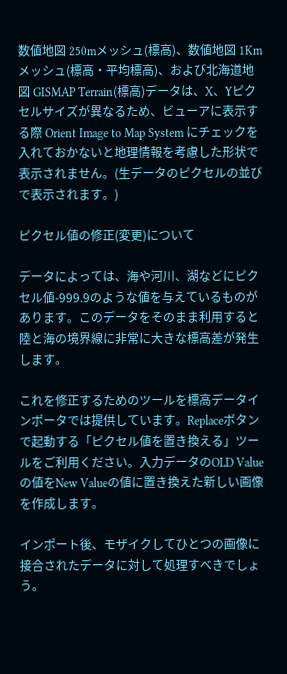数値地図 250mメッシュ(標高)、数値地図 1Kmメッシュ(標高・平均標高)、および北海道地図 GISMAP Terrain(標高)データは、X、Yピクセルサイズが異なるため、ビューアに表示する際 Orient Image to Map System にチェックを入れておかないと地理情報を考慮した形状で表示されません。(生データのピクセルの並びで表示されます。)

ピクセル値の修正(変更)について

データによっては、海や河川、湖などにピクセル値-999.9のような値を与えているものがあります。このデータをそのまま利用すると陸と海の境界線に非常に大きな標高差が発生します。

これを修正するためのツールを標高データインポータでは提供しています。Replaceボタンで起動する「ピクセル値を置き換える」ツールをご利用ください。入力データのOLD Valueの値をNew Valueの値に置き換えた新しい画像を作成します。

インポート後、モザイクしてひとつの画像に接合されたデータに対して処理すべきでしょう。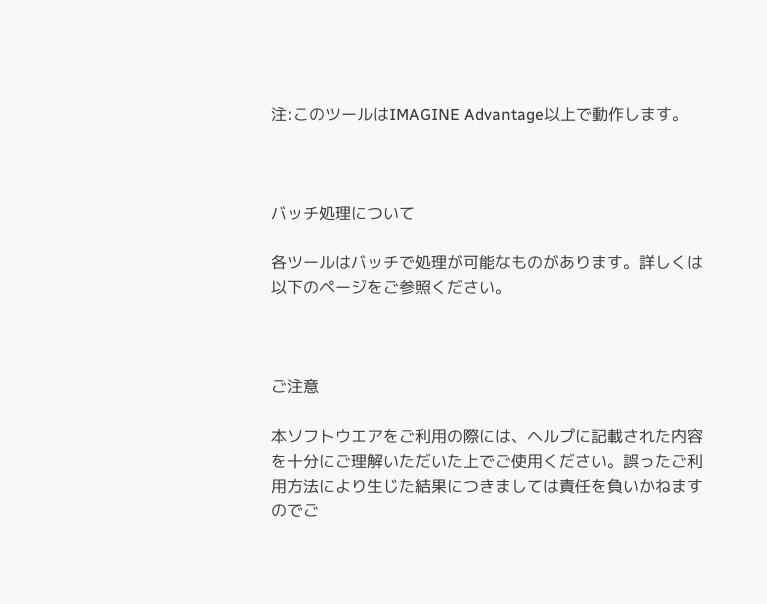注:このツールはIMAGINE Advantage以上で動作します。



バッチ処理について

各ツールはバッチで処理が可能なものがあります。詳しくは以下のページをご参照ください。



ご注意

本ソフトウエアをご利用の際には、ヘルプに記載された内容を十分にご理解いただいた上でご使用ください。誤ったご利用方法により生じた結果につきましては責任を負いかねますのでご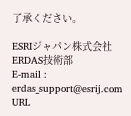了承ください。

ESRIジャパン株式会社
ERDAS技術部
E-mail : erdas_support@esrij.com
URL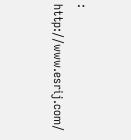: http://www.esrij.com/